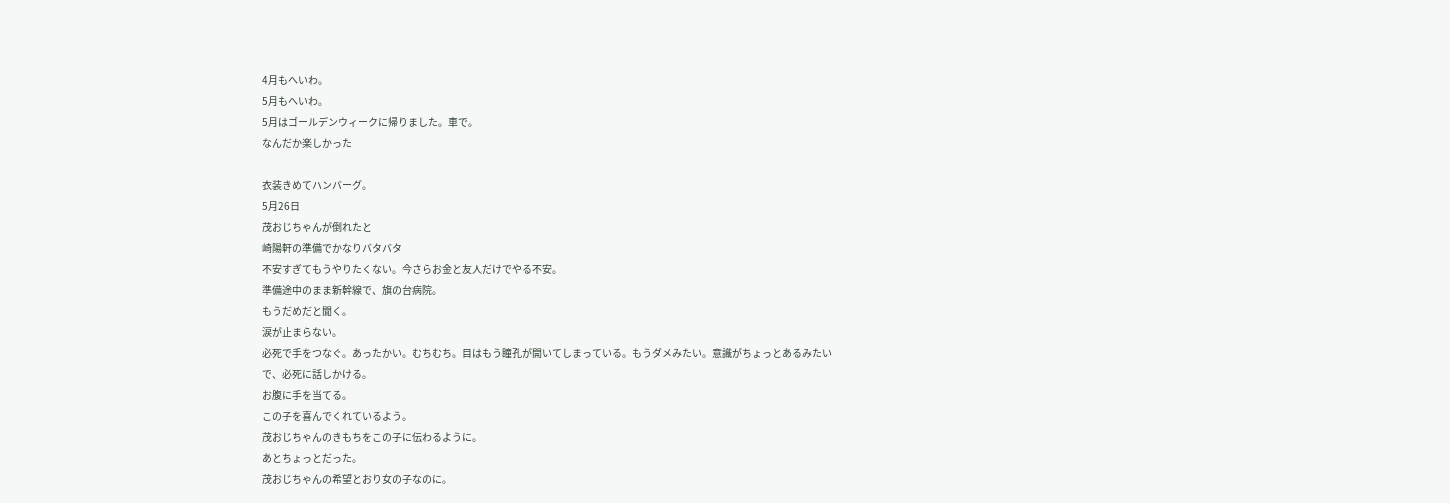4月もへいわ。
5月もへいわ。
5月はゴールデンウィークに帰りました。車で。
なんだか楽しかった

衣装きめてハンバーグ。
5月26日
茂おじちゃんが倒れたと
崎陽軒の準備でかなりバタバタ
不安すぎてもうやりたくない。今さらお金と友人だけでやる不安。
準備途中のまま新幹線で、旗の台病院。
もうだめだと聞く。
涙が止まらない。
必死で手をつなぐ。あったかい。むちむち。目はもう瞳孔が開いてしまっている。もうダメみたい。意識がちょっとあるみたいで、必死に話しかける。
お腹に手を当てる。
この子を喜んでくれているよう。
茂おじちゃんのきもちをこの子に伝わるように。
あとちょっとだった。
茂おじちゃんの希望とおり女の子なのに。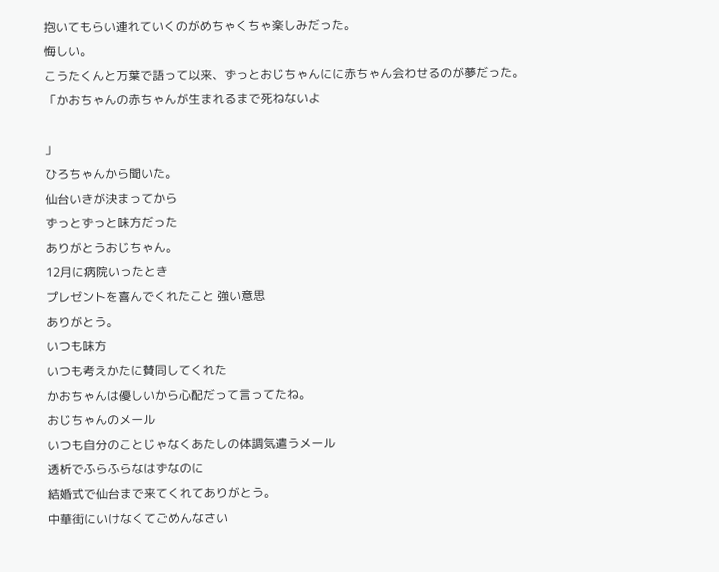抱いてもらい連れていくのがめちゃくちゃ楽しみだった。
悔しい。
こうたくんと万葉で語って以来、ずっとおじちゃんにに赤ちゃん会わせるのが夢だった。
「かおちゃんの赤ちゃんが生まれるまで死ねないよ

」
ひろちゃんから聞いた。
仙台いきが決まってから
ずっとずっと味方だった
ありがとうおじちゃん。
12月に病院いったとき
プレゼントを喜んでくれたこと 強い意思
ありがとう。
いつも味方
いつも考えかたに賛同してくれた
かおちゃんは優しいから心配だって言ってたね。
おじちゃんのメール
いつも自分のことじゃなくあたしの体調気遣うメール
透析でふらふらなはずなのに
結婚式で仙台まで来てくれてありがとう。
中華街にいけなくてごめんなさい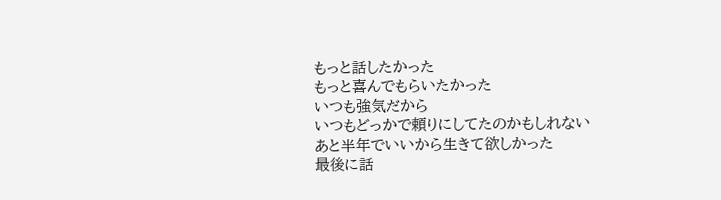もっと話したかった
もっと喜んでもらいたかった
いつも強気だから
いつもどっかで頼りにしてたのかもしれない
あと半年でいいから生きて欲しかった
最後に話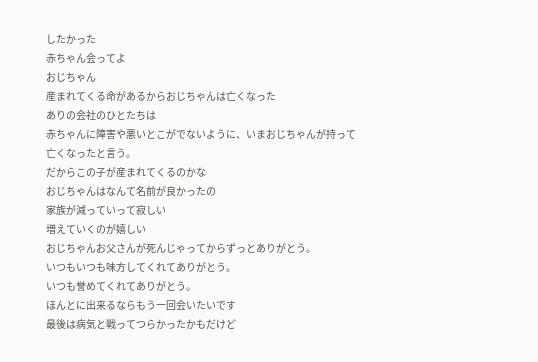したかった
赤ちゃん会ってよ
おじちゃん
産まれてくる命があるからおじちゃんは亡くなった
ありの会社のひとたちは
赤ちゃんに障害や悪いとこがでないように、いまおじちゃんが持って亡くなったと言う。
だからこの子が産まれてくるのかな
おじちゃんはなんて名前が良かったの
家族が減っていって寂しい
増えていくのが嬉しい
おじちゃんお父さんが死んじゃってからずっとありがとう。
いつもいつも味方してくれてありがとう。
いつも誉めてくれてありがとう。
ほんとに出来るならもう一回会いたいです
最後は病気と戦ってつらかったかもだけど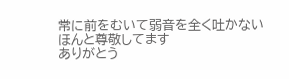常に前をむいて弱音を全く吐かない
ほんと尊敬してます
ありがとう